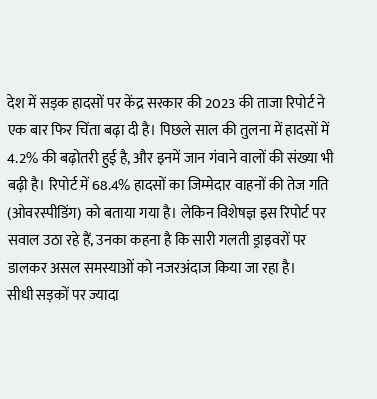देश में सड़क हादसों पर केंद्र सरकार की 2023 की ताजा रिपोर्ट ने एक बार फिर चिंता बढ़ा दी है। पिछले साल की तुलना में हादसों में 4.2% की बढ़ोतरी हुई है, और इनमें जान गंवाने वालों की संख्या भी बढ़ी है। रिपोर्ट में 68.4% हादसों का जिम्मेदार वाहनों की तेज गति (ओवरस्पीडिंग) को बताया गया है। लेकिन विशेषज्ञ इस रिपोर्ट पर सवाल उठा रहे हैं, उनका कहना है कि सारी गलती ड्राइवरों पर डालकर असल समस्याओं को नजरअंदाज किया जा रहा है।
सीधी सड़कों पर ज्यादा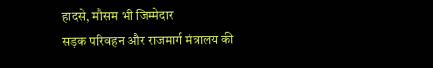हादसे, मौसम भी जिम्मेदार
सड़क परिवहन और राजमार्ग मंत्रालय की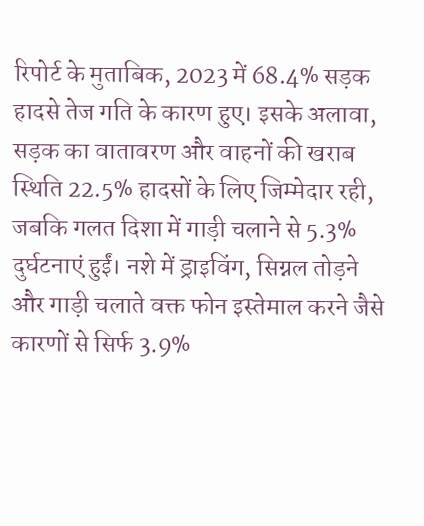रिपोर्ट के मुताबिक, 2023 में 68.4% सड़क हादसे तेज गति के कारण हुए। इसके अलावा, सड़क का वातावरण और वाहनों की खराब स्थिति 22.5% हादसों के लिए जिम्मेदार रही, जबकि गलत दिशा में गाड़ी चलाने से 5.3% दुर्घटनाएं हुईं। नशे में ड्राइविंग, सिग्नल तोड़ने और गाड़ी चलाते वक्त फोन इस्तेमाल करने जैसे कारणों से सिर्फ 3.9%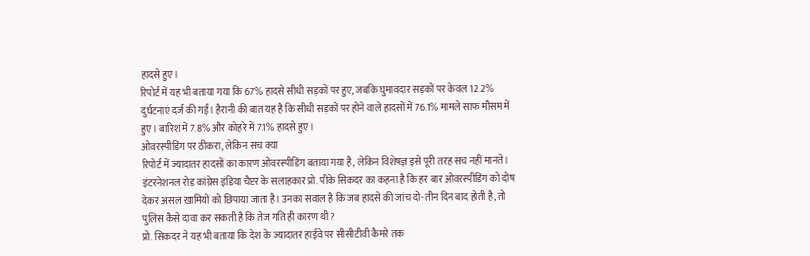हादसे हुए।
रिपोर्ट में यह भी बताया गया कि 67% हादसे सीधी सड़कों पर हुए, जबकि घुमावदार सड़कों पर केवल 12.2% दुर्घटनाएं दर्ज की गईं। हैरानी की बात यह है कि सीधी सड़कों पर होने वाले हादसों में 76.1% मामले साफ मौसम में हुए। बारिश में 7.8% और कोहरे में 7.1% हादसे हुए।
ओवरस्पीडिंग पर ठीकरा, लेकिन सच क्या
रिपोर्ट में ज्यादातर हादसों का कारण ओवरस्पीडिंग बताया गया है, लेकिन विशेषज्ञ इसे पूरी तरह सच नहीं मानते। इंटरनेशनल रोड कांग्रेस इंडिया चैप्टर के सलाहकार प्रो. पीके सिकदर का कहना है कि हर बार ओवरस्पीडिंग को दोष देकर असल खामियों को छिपाया जाता है। उनका सवाल है कि जब हादसे की जांच दो-तीन दिन बाद होती है, तो पुलिस कैसे दावा कर सकती है कि तेज गति ही कारण थी?
प्रो. सिकदर ने यह भी बताया कि देश के ज्यादातर हाईवे पर सीसीटीवी कैमरे तक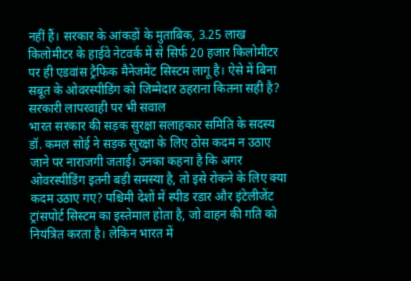नहीं हैं। सरकार के आंकड़ों के मुताबिक, 3.25 लाख किलोमीटर के हाईवे नेटवर्क में से सिर्फ 20 हजार किलोमीटर पर ही एडवांस ट्रैफिक मैनेजमेंट सिस्टम लागू है। ऐसे में बिना सबूत के ओवरस्पीडिंग को जिम्मेदार ठहराना कितना सही है?
सरकारी लापरवाही पर भी सवाल
भारत सरकार की सड़क सुरक्षा सलाहकार समिति के सदस्य डॉ. कमल सोई ने सड़क सुरक्षा के लिए ठोस कदम न उठाए जाने पर नाराजगी जताई। उनका कहना है कि अगर ओवरस्पीडिंग इतनी बड़ी समस्या है, तो इसे रोकने के लिए क्या कदम उठाए गए? पश्चिमी देशों में स्पीड रडार और इंटेलीजेंट ट्रांसपोर्ट सिस्टम का इस्तेमाल होता है, जो वाहन की गति को नियंत्रित करता है। लेकिन भारत में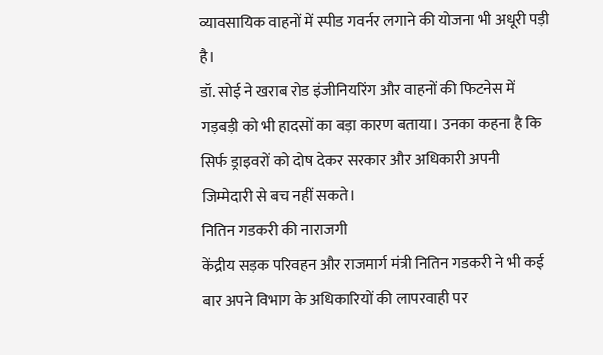व्यावसायिक वाहनों में स्पीड गवर्नर लगाने की योजना भी अधूरी पड़ी है।
डॉ. सोई ने खराब रोड इंजीनियरिंग और वाहनों की फिटनेस में गड़बड़ी को भी हादसों का बड़ा कारण बताया। उनका कहना है कि सिर्फ ड्राइवरों को दोष देकर सरकार और अधिकारी अपनी जिम्मेदारी से बच नहीं सकते।
नितिन गडकरी की नाराजगी
केंद्रीय सड़क परिवहन और राजमार्ग मंत्री नितिन गडकरी ने भी कई बार अपने विभाग के अधिकारियों की लापरवाही पर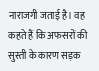नाराजगी जताई है। वह कहते हैं कि अफसरों की सुस्ती के कारण सड़क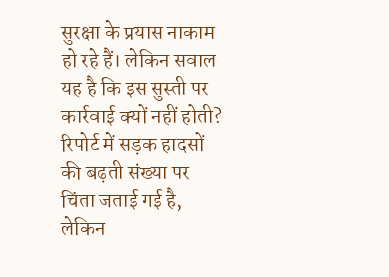सुरक्षा के प्रयास नाकाम हो रहे हैं। लेकिन सवाल यह है कि इस सुस्ती पर कार्रवाई क्यों नहीं होती?
रिपोर्ट में सड़क हादसों की बढ़ती संख्या पर चिंता जताई गई है, लेकिन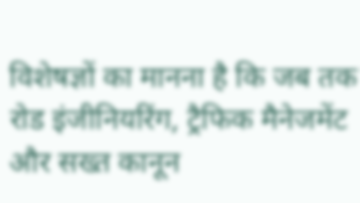विशेषज्ञों का मानना है कि जब तक रोड इंजीनियरिंग, ट्रैफिक मैनेजमेंट और सख्त कानून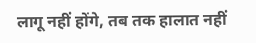लागू नहीं होंगे, तब तक हालात नहीं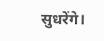सुधरेंगे।